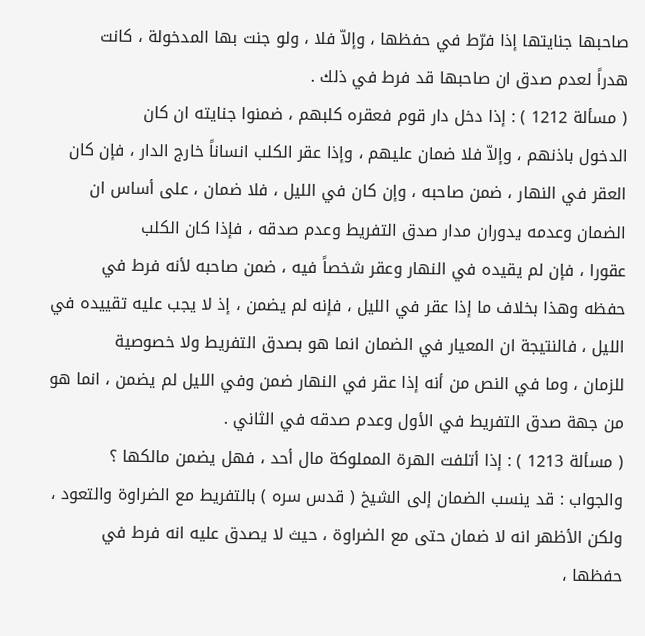صاحبها جنايتها إذا فرّط في حفظها ، وإلاّ فلا ، ولو جنت بها المدخولة ، كانت
هدراً لعدم صدق ان صاحبها قد فرط في ذلك .
( مسألة 1212 ) : إذا دخل دار قوم فعقره كلبهم ، ضمنوا جنايته ان كان
الدخول باذنهم ، وإلاّ فلا ضمان عليهم ، وإذا عقر الكلب انساناً خارج الدار ، فإن كان
العقر في النهار ، ضمن صاحبه ، وإن كان في الليل ، فلا ضمان ، على أساس ان
الضمان وعدمه يدوران مدار صدق التفريط وعدم صدقه ، فإذا كان الكلب
عقورا ، فإن لم يقيده في النهار وعقر شخصاً فيه ، ضمن صاحبه لأنه فرط في
حفظه وهذا بخلاف ما إذا عقر في الليل ، فإنه لم يضمن ، إذ لا يجب عليه تقييده في
الليل ، فالنتيجة ان المعيار في الضمان انما هو بصدق التفريط ولا خصوصية
للزمان ، وما في النص من أنه إذا عقر في النهار ضمن وفي الليل لم يضمن ، انما هو
من جهة صدق التفريط في الأول وعدم صدقه في الثاني .
( مسألة 1213 ) : إذا أتلفت الهرة المملوكة مال أحد ، فهل يضمن مالكها ؟
والجواب : قد ينسب الضمان إلى الشيخ ( قدس سره ) بالتفريط مع الضراوة والتعود ،
ولكن الأظهر انه لا ضمان حتى مع الضراوة ، حيث لا يصدق عليه انه فرط في
حفظها ،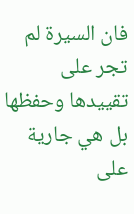فان السيرة لم تجر على تقييدها وحفظها بل هي جارية على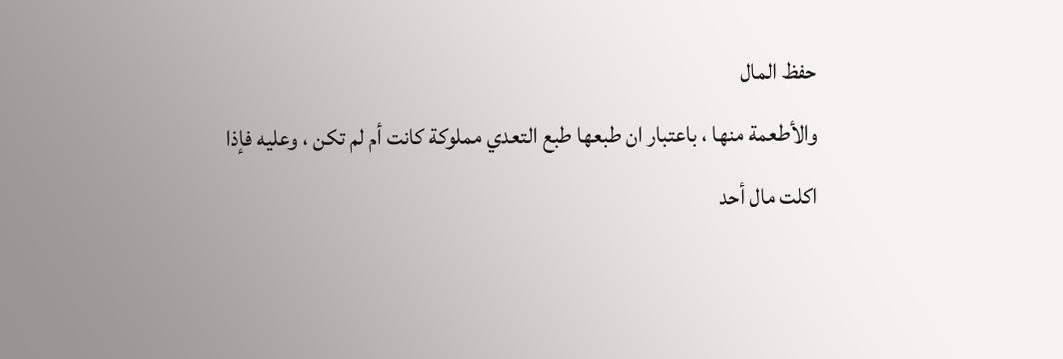حفظ المال
والأطعمة منها ، باعتبار ان طبعها طبع التعدي مملوكة كانت أم لم تكن ، وعليه فإذا
اكلت مال أحد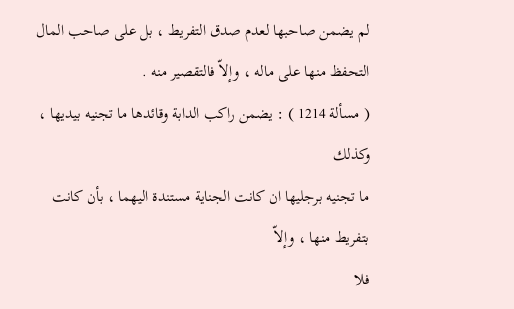لم يضمن صاحبها لعدم صدق التفريط ، بل على صاحب المال
التحفظ منها على ماله ، وإلاّ فالتقصير منه .
( مسألة 1214 ) : يضمن راكب الدابة وقائدها ما تجنيه بيديها ، وكذلك
ما تجنيه برجليها ان كانت الجناية مستندة اليهما ، بأن كانت بتفريط منها ، وإلاّ
فلا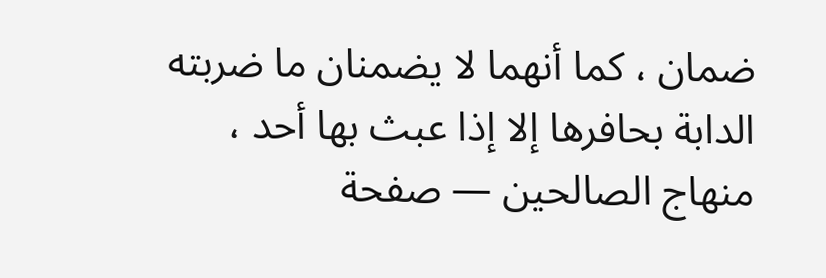ضمان ، كما أنهما لا يضمنان ما ضربته الدابة بحافرها إلا إذا عبث بها أحد ،
منهاج الصالحين — صفحة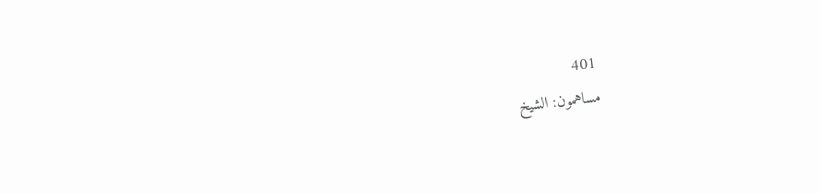401
مساهمون: الشيخ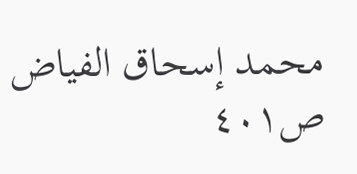محمد إسحاق الفياض
ص٤٠١